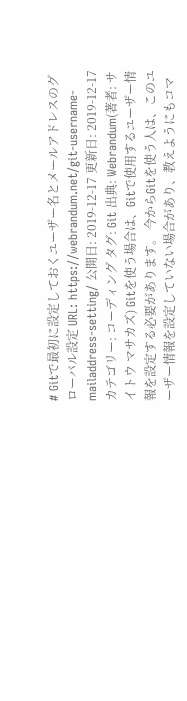# Gitで最初に設定しておくユーザー名とメールアドレスのグローバル設定 URL: https://webrandum.net/git-username-mailaddress-setting/ 公開日: 2019-12-17 更新日: 2019-12-17 カテゴリー: コーディング タグ: Git 出典: Webrandum(著者: サイトウ マサカズ) Gitを使う場合は、Gitで使用するユーザー情報を設定する必要があります。 今からGitを使う人は、このユーザー情報を設定していない場合があり、教えようにもコマ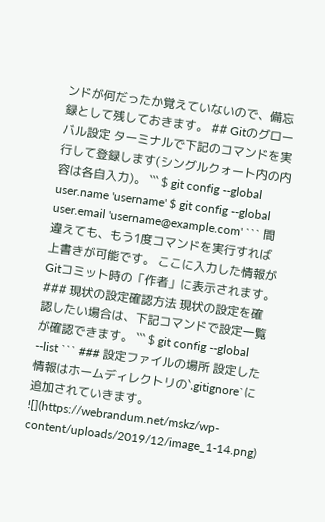ンドが何だったか覚えていないので、備忘録として残しておきます。 ## Gitのグローバル設定 ターミナルで下記のコマンドを実行して登録します(シングルクォート内の内容は各自入力)。 ``` $ git config --global user.name 'username' $ git config --global user.email 'username@example.com' ``` 間違えても、もう1度コマンドを実行すれば上書きが可能です。 ここに入力した情報がGitコミット時の「作者」に表示されます。 ### 現状の設定確認方法 現状の設定を確認したい場合は、下記コマンドで設定一覧が確認できます。 ``` $ git config --global --list ``` ### 設定ファイルの場所 設定した情報はホームディレクトリの`.gitignore`に追加されていきます。 ![](https://webrandum.net/mskz/wp-content/uploads/2019/12/image_1-14.png)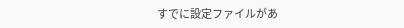すでに設定ファイルがあ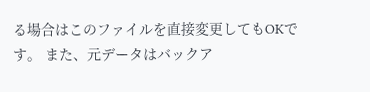る場合はこのファイルを直接変更してもOKです。 また、元データはバックア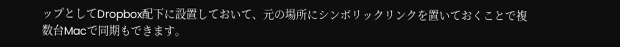ップとしてDropbox配下に設置しておいて、元の場所にシンボリックリンクを置いておくことで複数台Macで同期もできます。